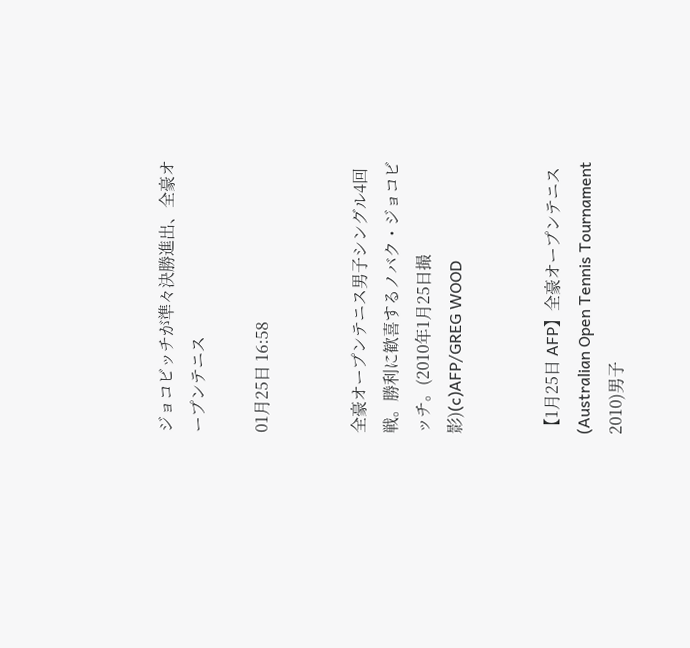ジョコビッチが準々決勝進出、全豪オープンテニス

01月25日 16:58


全豪オープンテニス男子シングル4回戦。勝利に歓喜するノバク・ジョコビッチ。(2010年1月25日撮影)(c)AFP/GREG WOOD


【1月25日 AFP】全豪オープンテニス(Australian Open Tennis Tournament 2010)男子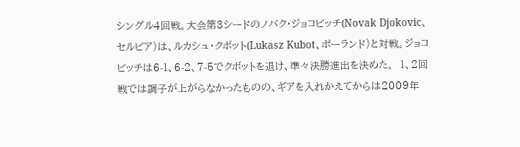シングル4回戦。大会第3シードのノバク・ジョコビッチ(Novak Djokovic、セルビア)は、ルカシュ・クボット(Lukasz Kubot、ポーランド)と対戦。ジョコビッチは6-1、6-2、7-5でクボットを退け、準々決勝進出を決めた。  1、2回戦では調子が上がらなかったものの、ギアを入れかえてからは2009年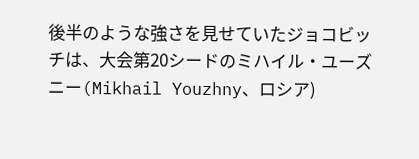後半のような強さを見せていたジョコビッチは、大会第20シードのミハイル・ユーズニー(Mikhail Youzhny、ロシア)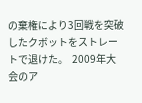の棄権により3回戦を突破したクボットをストレートで退けた。  2009年大会のア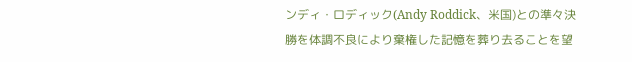ンディ・ロディック(Andy Roddick、米国)との準々決勝を体調不良により棄権した記憶を葬り去ることを望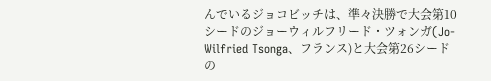んでいるジョコビッチは、準々決勝で大会第10シードのジョーウィルフリード・ツォンガ(Jo-Wilfried Tsonga、フランス)と大会第26シードの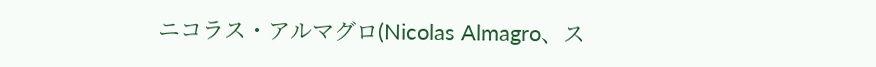ニコラス・アルマグロ(Nicolas Almagro、ス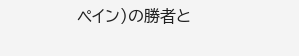ペイン)の勝者と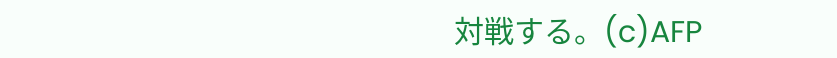対戦する。(c)AFP